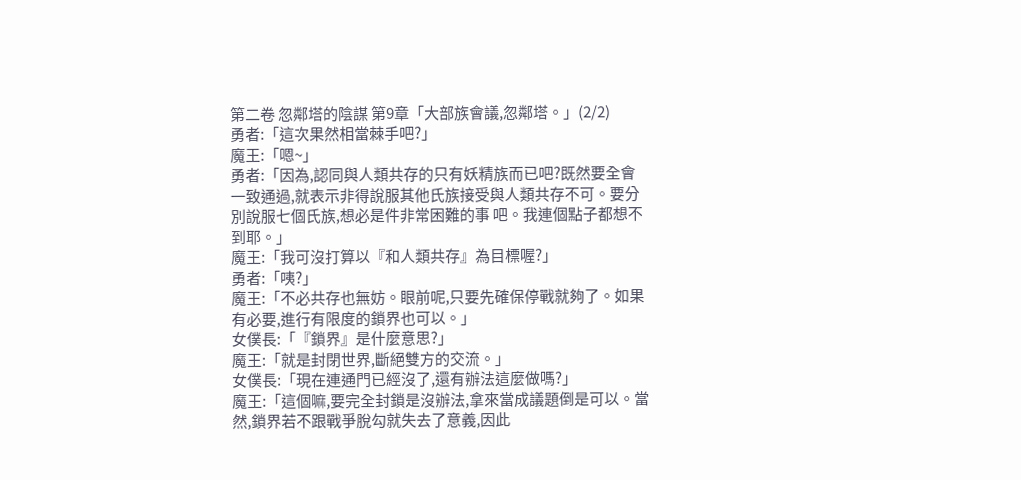第二卷 忽鄰塔的陰謀 第9章「大部族會議,忽鄰塔。」(2/2)
勇者:「這次果然相當棘手吧?」
魔王:「嗯~」
勇者:「因為,認同與人類共存的只有妖精族而已吧?既然要全會一致通過,就表示非得說服其他氏族接受與人類共存不可。要分別說服七個氏族,想必是件非常困難的事 吧。我連個點子都想不到耶。」
魔王:「我可沒打算以『和人類共存』為目標喔?」
勇者:「咦?」
魔王:「不必共存也無妨。眼前呢,只要先確保停戰就夠了。如果有必要,進行有限度的鎖界也可以。」
女僕長:「『鎖界』是什麼意思?」
魔王:「就是封閉世界,斷絕雙方的交流。」
女僕長:「現在連通門已經沒了,還有辦法這麼做嗎?」
魔王:「這個嘛,要完全封鎖是沒辦法,拿來當成議題倒是可以。當然,鎖界若不跟戰爭脫勾就失去了意義,因此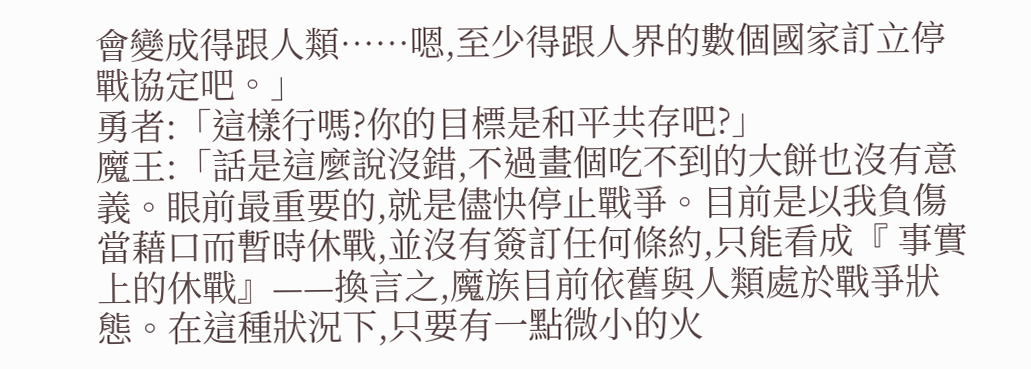會變成得跟人類……嗯,至少得跟人界的數個國家訂立停 戰協定吧。」
勇者:「這樣行嗎?你的目標是和平共存吧?」
魔王:「話是這麼說沒錯,不過畫個吃不到的大餅也沒有意義。眼前最重要的,就是儘快停止戰爭。目前是以我負傷當藉口而暫時休戰,並沒有簽訂任何條約,只能看成『 事實上的休戰』——換言之,魔族目前依舊與人類處於戰爭狀態。在這種狀況下,只要有一點微小的火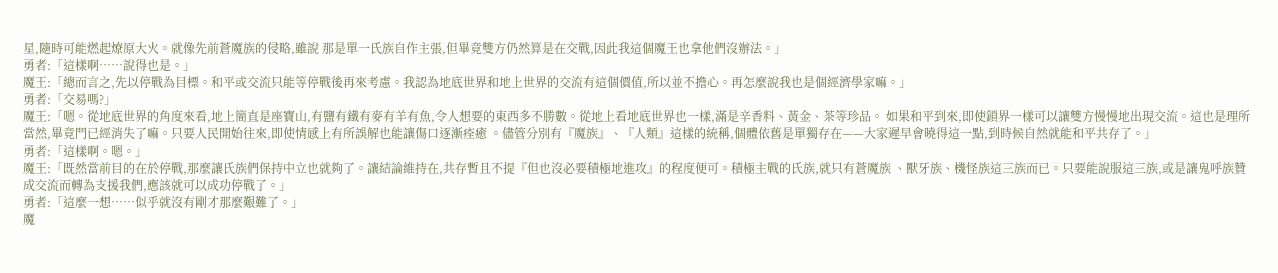星,隨時可能燃起燎原大火。就像先前蒼魔族的侵略,雖說 那是單一氏族自作主張,但畢竟雙方仍然算是在交戰,因此我這個魔王也拿他們沒辦法。」
勇者:「這樣啊……說得也是。」
魔王:「總而言之,先以停戰為目標。和平或交流只能等停戰後再來考慮。我認為地底世界和地上世界的交流有這個價值,所以並不擔心。再怎麼說我也是個經濟學家嘛。」
勇者:「交易嗎?」
魔王:「嗯。從地底世界的角度來看,地上簡直是座寶山,有鹽有鐵有麥有羊有魚,令人想要的東西多不勝數。從地上看地底世界也一樣,滿是辛香料、黃金、茶等珍品。 如果和平到來,即使鎖界一樣可以讓雙方慢慢地出現交流。這也是理所當然,畢竟門已經消失了嘛。只要人民開始往來,即使情感上有所誤解也能讓傷口逐漸痊癒 。儘管分別有『魔族』、『人類』這樣的統稱,個體依舊是單獨存在——大家遲早會曉得這一點,到時候自然就能和平共存了。」
勇者:「這樣啊。嗯。」
魔王:「既然當前目的在於停戰,那麼讓氏族們保持中立也就夠了。讓結論維持在,共存暫且不提『但也沒必要積極地進攻』的程度便可。積極主戰的氏族,就只有蒼魔族 、獸牙族、機怪族這三族而已。只要能說服這三族,或是讓鬼呼族贊成交流而轉為支援我們,應該就可以成功停戰了。」
勇者:「這麼一想……似乎就沒有剛才那麼艱難了。」
魔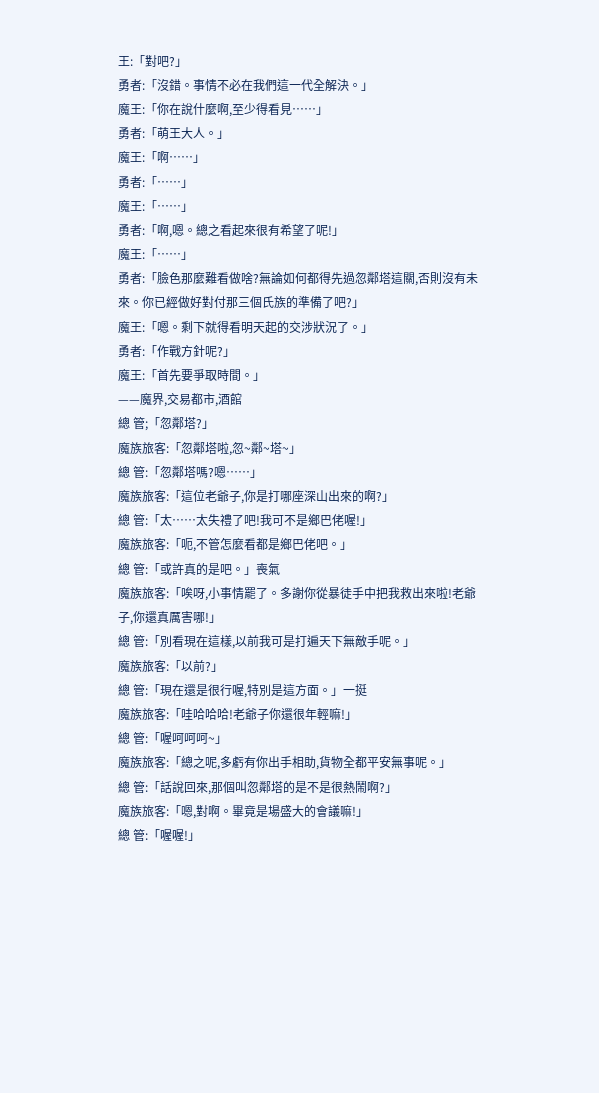王:「對吧?」
勇者:「沒錯。事情不必在我們這一代全解決。」
魔王:「你在說什麼啊,至少得看見……」
勇者:「萌王大人。」
魔王:「啊……」
勇者:「……」
魔王:「……」
勇者:「啊,嗯。總之看起來很有希望了呢!」
魔王:「……」
勇者:「臉色那麼難看做啥?無論如何都得先過忽鄰塔這關,否則沒有未來。你已經做好對付那三個氏族的準備了吧?」
魔王:「嗯。剩下就得看明天起的交涉狀況了。」
勇者:「作戰方針呢?」
魔王:「首先要爭取時間。」
——魔界,交易都市,酒館
總 管;「忽鄰塔?」
魔族旅客:「忽鄰塔啦,忽~鄰~塔~」
總 管:「忽鄰塔嗎?嗯……」
魔族旅客:「這位老爺子,你是打哪座深山出來的啊?」
總 管:「太……太失禮了吧!我可不是鄉巴佬喔!」
魔族旅客:「呃,不管怎麼看都是鄉巴佬吧。」
總 管:「或許真的是吧。」喪氣
魔族旅客:「唉呀,小事情罷了。多謝你從暴徒手中把我救出來啦!老爺子,你還真厲害哪!」
總 管:「別看現在這樣,以前我可是打遍天下無敵手呢。」
魔族旅客:「以前?」
總 管:「現在還是很行喔,特別是這方面。」一挺
魔族旅客:「哇哈哈哈!老爺子你還很年輕嘛!」
總 管:「喔呵呵呵~」
魔族旅客:「總之呢,多虧有你出手相助,貨物全都平安無事呢。」
總 管:「話說回來,那個叫忽鄰塔的是不是很熱鬧啊?」
魔族旅客:「嗯,對啊。畢竟是場盛大的會議嘛!」
總 管:「喔喔!」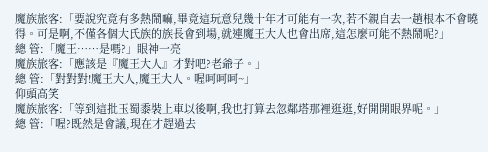魔族旅客:「要說究竟有多熱鬧嘛,畢竟這玩意兒幾十年才可能有一次,若不親自去一趟根本不會曉得。可是啊,不僅各個大氏族的族長會到場,就連魔王大人也會出席,這怎麼可能不熱鬧呢?」
總 管:「魔王……是嗎?」眼神一亮
魔族旅客:「應該是『魔王大人』才對吧?老爺子。」
總 管:「對對對!魔王大人,魔王大人。喔呵呵呵~」
仰頭高笑
魔族旅客:「等到這批玉蜀黍裝上車以後啊,我也打算去忽鄰塔那裡逛逛,好開開眼界呢。」
總 管:「喔?既然是會議,現在才趕過去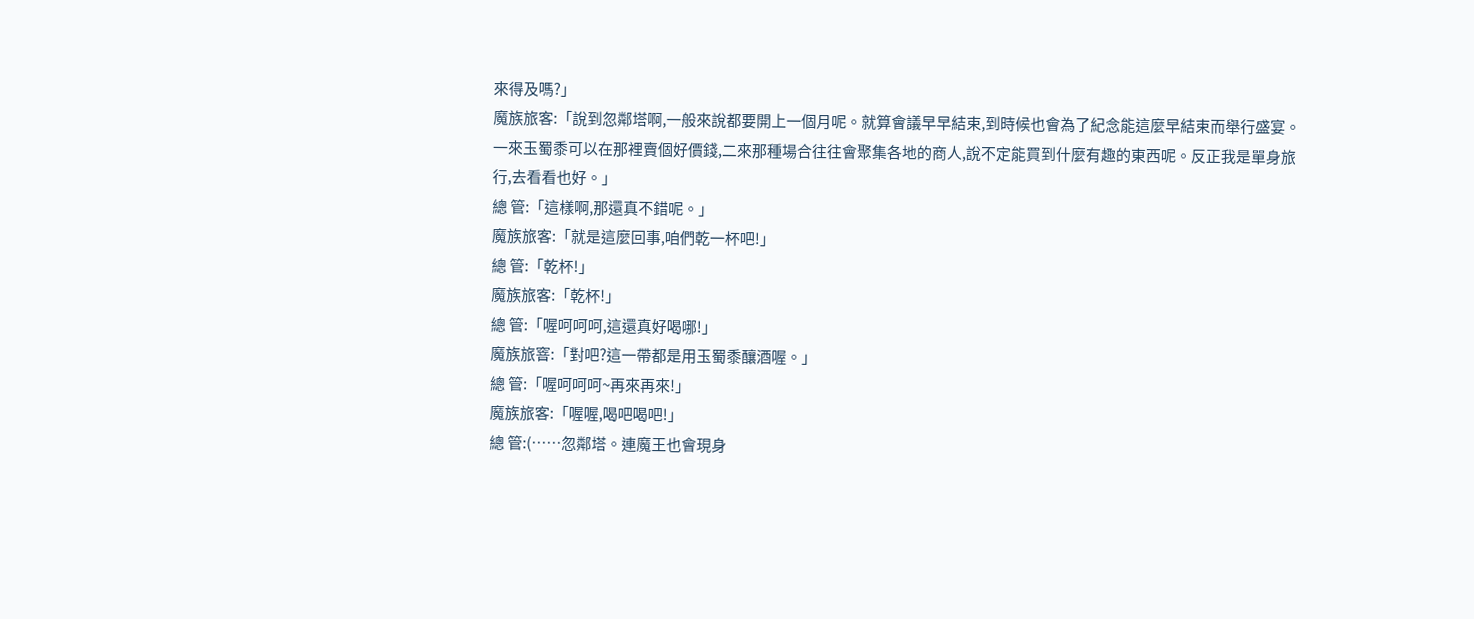來得及嗎?」
魔族旅客:「說到忽鄰塔啊,一般來說都要開上一個月呢。就算會議早早結束,到時候也會為了紀念能這麼早結束而舉行盛宴。一來玉蜀黍可以在那裡賣個好價錢,二來那種場合往往會聚集各地的商人,說不定能買到什麼有趣的東西呢。反正我是單身旅行,去看看也好。」
總 管:「這樣啊,那還真不錯呢。」
魔族旅客:「就是這麼回事,咱們乾一杯吧!」
總 管:「乾杯!」
魔族旅客:「乾杯!」
總 管:「喔呵呵呵,這還真好喝哪!」
魔族旅窨:「對吧?這一帶都是用玉蜀黍釀酒喔。」
總 管:「喔呵呵呵~再來再來!」
魔族旅客:「喔喔,喝吧喝吧!」
總 管:(……忽鄰塔。連魔王也會現身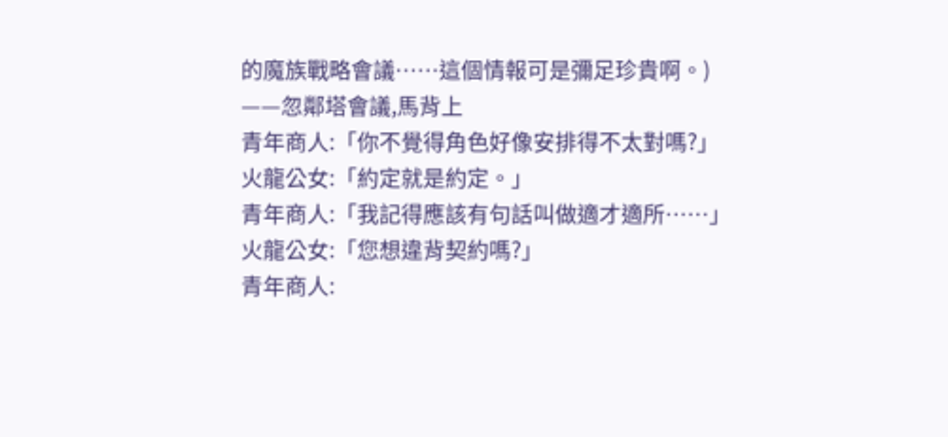的魔族戰略會議……這個情報可是彌足珍貴啊。)
——忽鄰塔會議,馬背上
青年商人:「你不覺得角色好像安排得不太對嗎?」
火龍公女:「約定就是約定。」
青年商人:「我記得應該有句話叫做適才適所……」
火龍公女:「您想違背契約嗎?」
青年商人: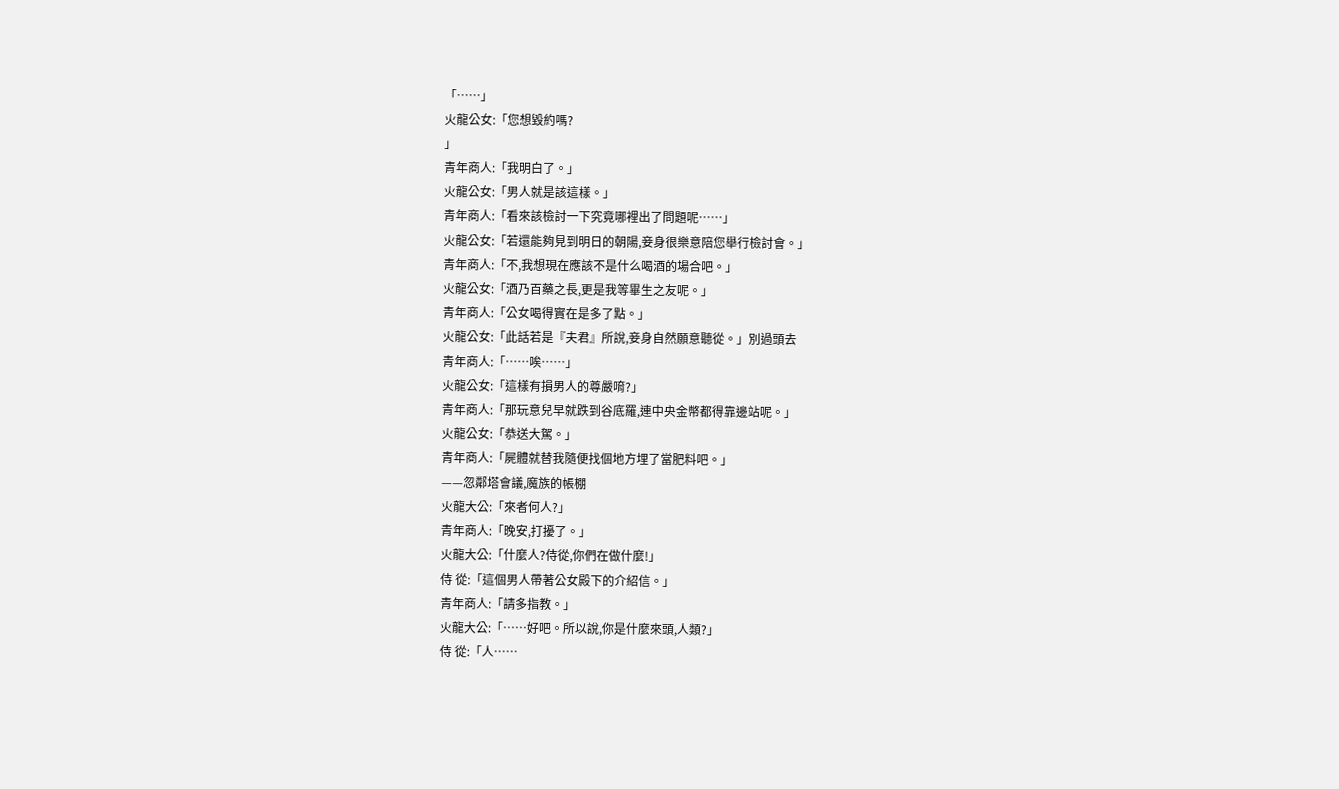「……」
火龍公女:「您想毀約嗎?
」
青年商人:「我明白了。」
火龍公女:「男人就是該這樣。」
青年商人:「看來該檢討一下究竟哪裡出了問題呢……」
火龍公女:「若還能夠見到明日的朝陽,妾身很樂意陪您舉行檢討會。」
青年商人:「不,我想現在應該不是什么喝酒的場合吧。」
火龍公女:「酒乃百藥之長,更是我等畢生之友呢。」
青年商人:「公女喝得實在是多了點。」
火龍公女:「此話若是『夫君』所說,妾身自然願意聽從。」別過頭去
青年商人:「……唉……」
火龍公女:「這樣有損男人的尊嚴唷?」
青年商人:「那玩意兒早就跌到谷底羅,連中央金幣都得靠邊站呢。」
火龍公女:「恭送大駕。」
青年商人:「屍體就替我隨便找個地方埋了當肥料吧。」
——忽鄰塔會議,魔族的帳棚
火龍大公:「來者何人?」
青年商人:「晚安,打擾了。」
火龍大公:「什麼人?侍從,你們在做什麼!」
侍 從:「這個男人帶著公女殿下的介紹信。」
青年商人:「請多指教。」
火龍大公:「……好吧。所以說,你是什麼來頭,人類?」
侍 從:「人……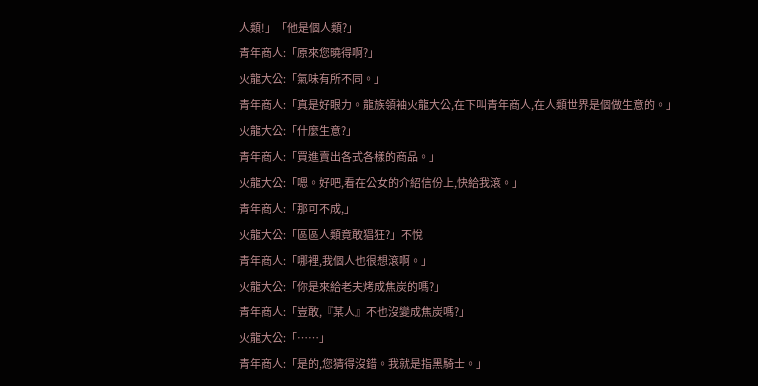人類!」「他是個人類?」
青年商人:「原來您曉得啊?」
火龍大公:「氣味有所不同。」
青年商人:「真是好眼力。龍族領袖火龍大公,在下叫青年商人,在人類世界是個做生意的。」
火龍大公:「什麼生意?」
青年商人:「買進賣出各式各樣的商品。」
火龍大公:「嗯。好吧,看在公女的介紹信份上,快給我滾。」
青年商人:「那可不成,」
火龍大公:「區區人類竟敢猖狂?」不悅
青年商人:「哪裡,我個人也很想滾啊。」
火龍大公:「你是來給老夫烤成焦炭的嗎?」
青年商人:「豈敢,『某人』不也沒變成焦炭嗎?」
火龍大公:「……」
青年商人:「是的,您猜得沒錯。我就是指黑騎士。」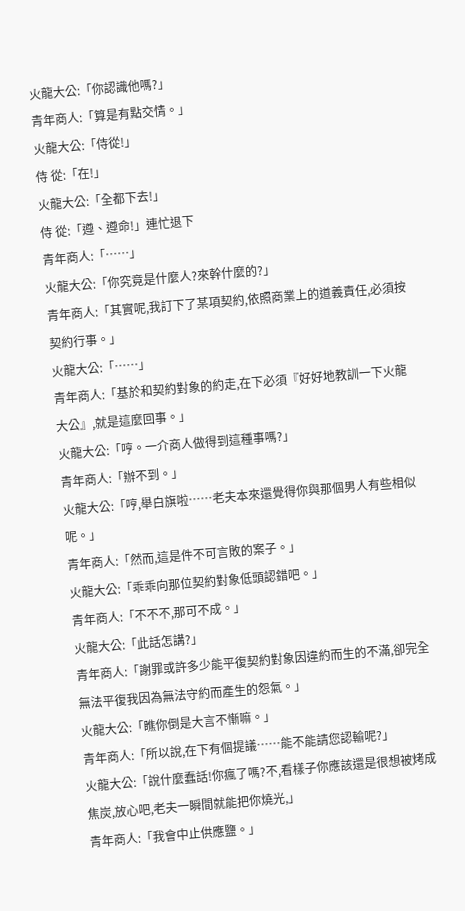火龍大公:「你認識他嗎?」
青年商人:「算是有點交情。」
火龍大公:「侍從!」
侍 從:「在!」
火龍大公:「全都下去!」
侍 從:「遵、遵命!」連忙退下
青年商人:「……」
火龍大公:「你究竟是什麼人?來幹什麼的?」
青年商人:「其實呢,我訂下了某項契約,依照商業上的道義責任,必須按契約行事。」
火龍大公:「……」
青年商人:「基於和契約對象的約走,在下必須『好好地教訓一下火龍大公』,就是這麼回事。」
火龍大公:「哼。一介商人做得到這種事嗎?」
青年商人:「辦不到。」
火龍大公:「哼,舉白旗啦……老夫本來還覺得你與那個男人有些相似呢。」
青年商人:「然而,這是件不可言敗的案子。」
火龍大公:「乖乖向那位契約對象低頭認錯吧。」
青年商人:「不不不,那可不成。」
火龍大公:「此話怎講?」
青年商人:「謝罪或許多少能平復契約對象因違約而生的不滿,卻完全無法平復我因為無法守約而產生的怨氣。」
火龍大公:「瞧你倒是大言不慚嘛。」
青年商人:「所以說,在下有個提議……能不能請您認輸呢?」
火龍大公:「說什麼蠢話!你瘋了嗎?不,看樣子你應該還是很想被烤成焦炭,放心吧,老夫一瞬間就能把你燒光,」
青年商人:「我會中止供應鹽。」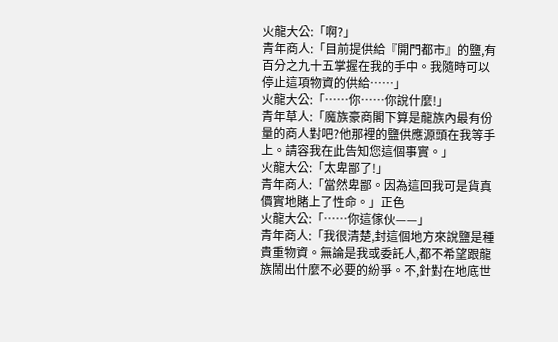火龍大公:「啊?」
青年商人:「目前提供給『開門都市』的鹽,有百分之九十五掌握在我的手中。我隨時可以停止這項物資的供給……」
火龍大公:「……你……你說什麼!」
青年草人:「魔族豪商閣下算是龍族內最有份量的商人對吧?他那裡的鹽供應源頭在我等手上。請容我在此告知您這個事實。」
火龍大公:「太卑鄙了!」
青年商人:「當然卑鄙。因為這回我可是貨真價實地賭上了性命。」正色
火龍大公:「……你這傢伙——」
青年商人:「我很清楚,封這個地方來說鹽是種貴重物資。無論是我或委託人,都不希望跟龍族鬧出什麼不必要的紛爭。不,針對在地底世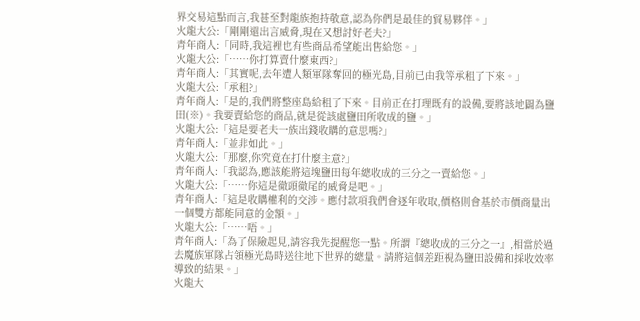界交易這點而言,我甚至對龍族抱持敬意,認為你們是最佳的貿易夥伴。」
火龍大公:「剛剛還出言威脅,現在又想討好老夫?」
青年商人:「同時,我這裡也有些商品希望能出售給您。」
火龍大公:「……你打算賣什麼東西?」
青年商人:「其實呢,去年遭人類軍隊奪回的極光島,目前已由我等承租了下來。」
火龍大公:「承租?」
青年商人:「是的,我們將整座島給租了下來。目前正在打理既有的設備,要將該地闢為鹽田(※)。我要賣給您的商品,就是從該處鹽田所收成的鹽。」
火龍大公:「這是要老夫一族出錢收購的意思嗎?」
青年商人:「並非如此。」
火龍大公:「那麼,你究竟在打什麼主意?」
青年商人:「我認為,應該能將這塊鹽田每年總收成的三分之一賣給您。」
火龍大公:「……你這是徹頭徹尾的威脅是吧。」
青年商人:「這是收購權利的交涉。應付款項我們會逐年收取,價格則會基於市價商量出一個雙方都能同意的金額。」
火龍大公:「……唔。」
青年商人:「為了保險起見,請容我先提醒您一點。所謂『總收成的三分之一』,相當於過去魔族軍隊占領極光島時送往地下世界的總量。請將這個差距視為鹽田設備和採收效率導致的結果。」
火龍大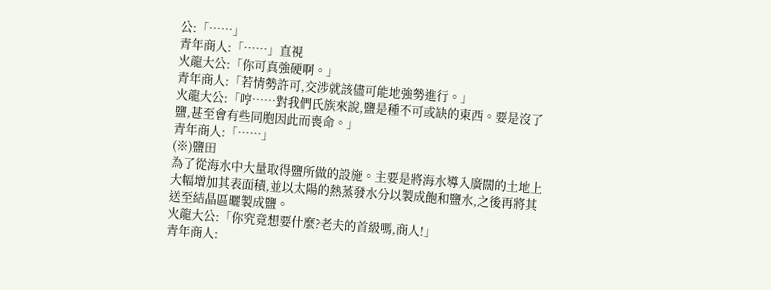公:「……」
青年商人:「……」直視
火龍大公:「你可真強硬啊。」
青年商人:「若情勢許可,交涉就該儘可能地強勢進行。」
火龍大公:「哼……對我們氏族來說,鹽是種不可或缺的東西。要是沒了鹽,甚至會有些同胞因此而喪命。」
青年商人:「……」
(※)鹽田
為了從海水中大量取得鹽所做的設施。主要是將海水導入廣闊的土地上大幅增加其表面積,並以太陽的熱蒸發水分以製成飽和鹽水,之後再將其送至結晶區曬製成鹽。
火龍大公:「你究竟想要什麼?老夫的首級嗎,商人!」
青年商人: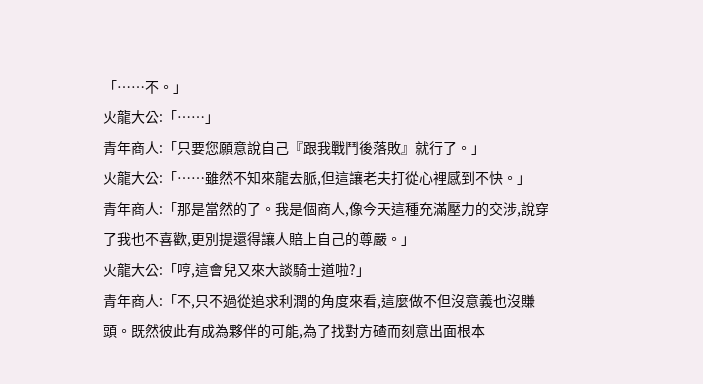「……不。」
火龍大公:「……」
青年商人:「只要您願意說自己『跟我戰鬥後落敗』就行了。」
火龍大公:「……雖然不知來龍去脈,但這讓老夫打從心裡感到不快。」
青年商人:「那是當然的了。我是個商人,像今天這種充滿壓力的交涉,說穿了我也不喜歡,更別提還得讓人賠上自己的尊嚴。」
火龍大公:「哼,這會兒又來大談騎士道啦?」
青年商人:「不,只不過從追求利潤的角度來看,這麼做不但沒意義也沒賺頭。既然彼此有成為夥伴的可能,為了找對方碴而刻意出面根本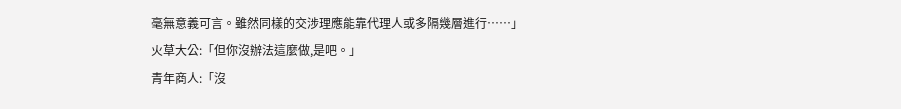毫無意義可言。雖然同樣的交涉理應能靠代理人或多隔幾層進行……」
火草大公:「但你沒辦法這麼做,是吧。」
青年商人:「沒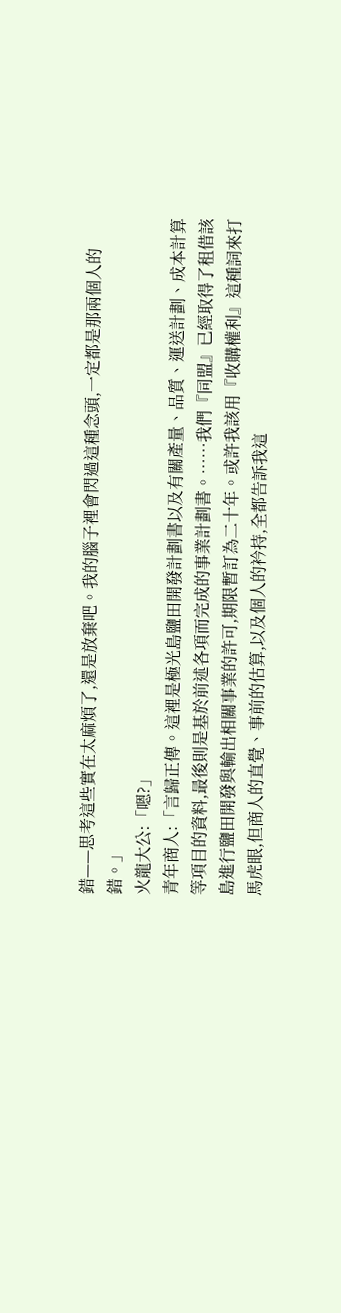錯——思考這些實在太麻煩了,還是放棄吧。我的腦子裡會閃過這種念頭,一定都是那兩個人的錯。」
火龍大公:「嗯?」
青年商人:「言歸正傳。這裡是極光島鹽田開發計劃書以及有關產量、品質、運送計劃、成本計算等項目的資料,最後則是基於前述各項而完成的事業計劃書。……我們『同盟』已經取得了租借該島進行鹽田開發與輸出相關事業的許可,期限暫訂為二十年。或許我該用『收購權利』這種詞來打馬虎眼,但商人的直覺、事前的估算,以及個人的衿持,全都告訴我這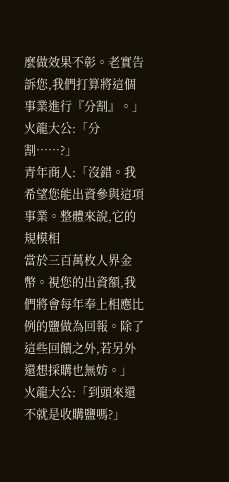麼做效果不彰。老實告訴您,我們打算將這個事業進行『分割』。」
火龍大公:「分割……?」
青年商人:「沒錯。我希望您能出資參與這項事業。整體來說,它的規模相
當於三百萬枚人界金幣。視您的出資額,我們將會每年奉上相應比例的鹽做為回報。除了這些回饋之外,若另外還想採購也無妨。」
火龍大公:「到頭來還不就是收購鹽嗎?」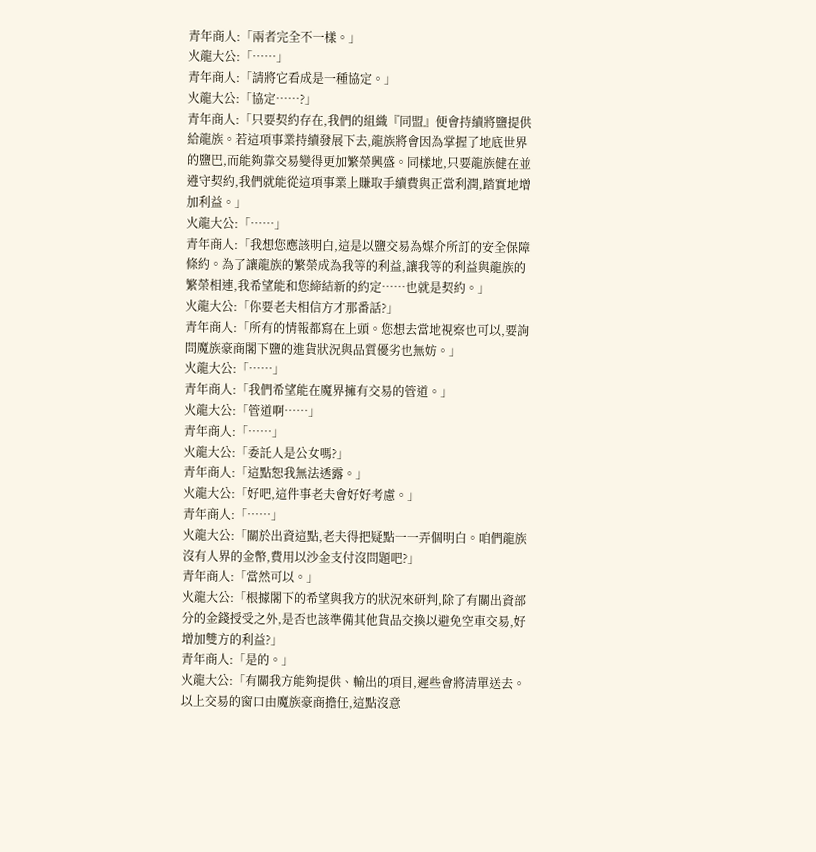青年商人:「兩者完全不一樣。」
火龍大公:「……」
青年商人:「請將它看成是一種協定。」
火龍大公:「協定……?」
青年商人:「只要契約存在,我們的組織『同盟』便會持續將鹽提供給龍族。若這項事業持續發展下去,龍族將會因為掌握了地底世界的鹽巴,而能夠靠交易變得更加繁榮興盛。同樣地,只要龍族健在並遵守契約,我們就能從這項事業上賺取手續費與正當利潤,踏實地增加利益。」
火龍大公:「……」
青年商人:「我想您應該明白,這是以鹽交易為媒介所訂的安全保障條約。為了讓龍族的繁榮成為我等的利益,讓我等的利益與龍族的繁榮相連,我希望能和您締結新的約定……也就是契約。」
火龍大公:「你要老夫相信方才那番話?」
青年商人:「所有的情報都寫在上頭。您想去當地視察也可以,要詢問魔族豪商閣下鹽的進貨狀況與品質優劣也無妨。」
火龍大公:「……」
青年商人:「我們希望能在魔界擁有交易的管道。」
火龍大公:「管道啊……」
青年商人:「……」
火龍大公:「委託人是公女嗎?」
青年商人:「這點恕我無法透露。」
火龍大公:「好吧,這件事老夫會好好考慮。」
青年商人:「……」
火龍大公:「關於出資這點,老夫得把疑點一一弄個明白。咱們龍族沒有人界的金幣,費用以沙金支付沒問題吧?」
青年商人:「當然可以。」
火龍大公:「根據閣下的希望與我方的狀況來研判,除了有關出資部分的金錢授受之外,是否也該準備其他貨品交換以避免空車交易,好增加雙方的利益?」
青年商人:「是的。」
火龍大公:「有關我方能夠提供、輸出的項目,遲些會將清單送去。以上交易的窗口由魔族豪商擔任,這點沒意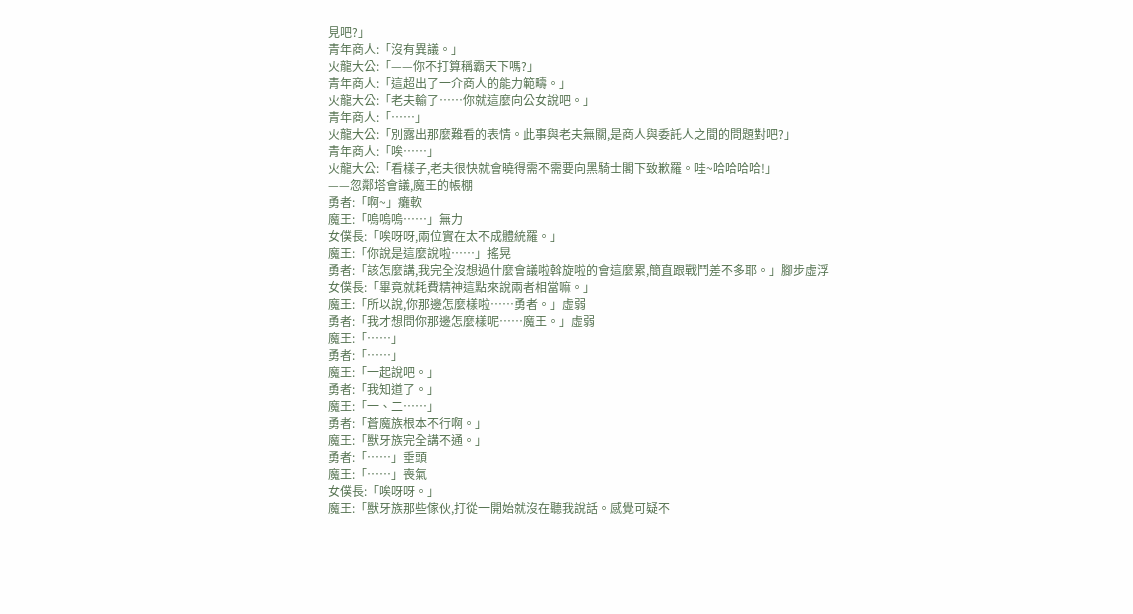見吧?」
青年商人:「沒有異議。」
火龍大公:「——你不打算稱霸天下嗎?」
青年商人:「這超出了一介商人的能力範疇。」
火龍大公:「老夫輸了……你就這麼向公女說吧。」
青年商人:「……」
火龍大公:「別露出那麼難看的表情。此事與老夫無關,是商人與委託人之間的問題對吧?」
青年商人:「唉……」
火龍大公:「看樣子,老夫很快就會曉得需不需要向黑騎士閣下致歉羅。哇~哈哈哈哈!」
——忽鄰塔會議,魔王的帳棚
勇者:「啊~」癱軟
魔王:「嗚嗚嗚……」無力
女僕長:「唉呀呀,兩位實在太不成體統羅。」
魔王:「你說是這麼說啦……」搖晃
勇者:「該怎麼講,我完全沒想過什麼會議啦斡旋啦的會這麼累,簡直跟戰鬥差不多耶。」腳步虛浮
女僕長:「畢竟就耗費精神這點來說兩者相當嘛。」
魔王:「所以說,你那邊怎麼樣啦……勇者。」虛弱
勇者:「我才想問你那邊怎麼樣呢……魔王。」虛弱
魔王:「……」
勇者:「……」
魔王:「一起說吧。」
勇者:「我知道了。」
魔王:「一、二……」
勇者:「蒼魔族根本不行啊。」
魔王:「獸牙族完全講不通。」
勇者:「……」垂頭
魔王:「……」喪氣
女僕長:「唉呀呀。」
魔王:「獸牙族那些傢伙,打從一開始就沒在聽我說話。感覺可疑不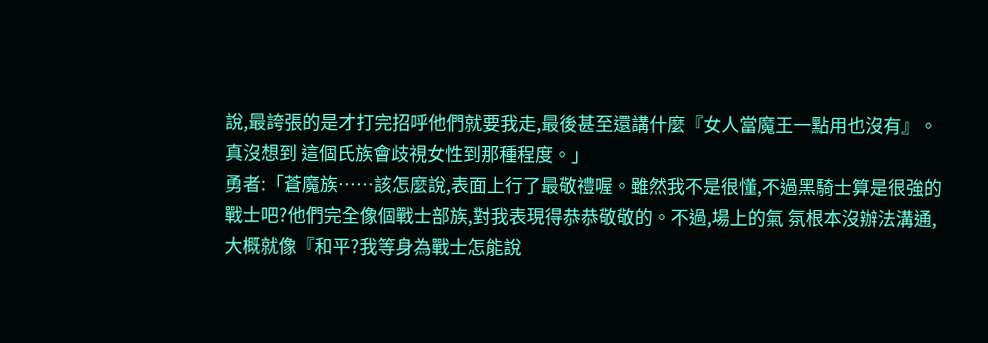說,最誇張的是才打完招呼他們就要我走,最後甚至還講什麼『女人當魔王一點用也沒有』。真沒想到 這個氏族會歧視女性到那種程度。」
勇者:「蒼魔族……該怎麼說,表面上行了最敬禮喔。雖然我不是很懂,不過黑騎士算是很強的戰士吧?他們完全像個戰士部族,對我表現得恭恭敬敬的。不過,場上的氣 氛根本沒辦法溝通,大概就像『和平?我等身為戰士怎能說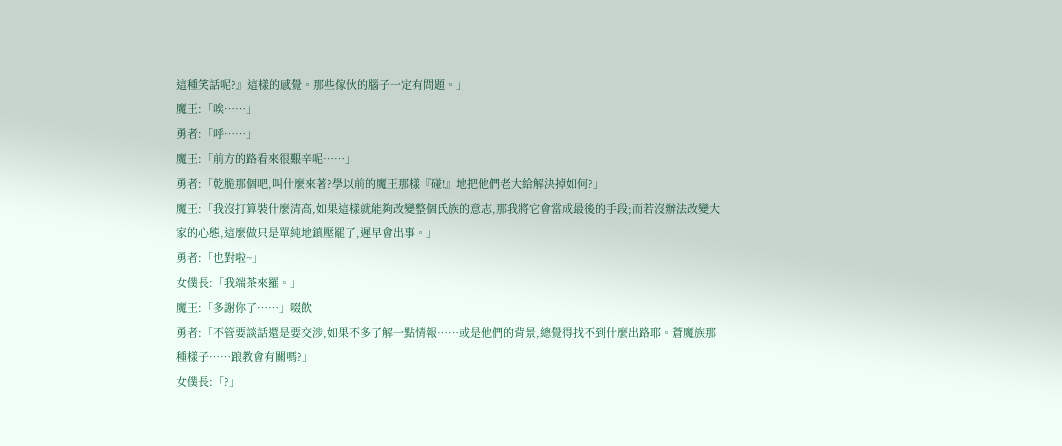這種笑話呢?』這樣的感覺。那些傢伙的腦子一定有問題。」
魔王:「唉……」
勇者:「呼……」
魔王:「前方的路看來很艱辛呢……」
勇者:「乾脆那個吧,叫什麼來著?學以前的魔王那樣『碰!』地把他們老大給解決掉如何?」
魔王:「我沒打算裝什麼清高,如果這樣就能夠改變整個氏族的意志,那我將它會當成最後的手段;而若沒辦法改變大家的心態,這麼做只是單純地鎮壓罷了,遲早會出事。」
勇者:「也對啦~」
女僕長:「我端茶來羅。」
魔王:「多謝你了……」啜飲
勇者:「不管要談話還是要交涉,如果不多了解一點情報……或是他們的背景,總覺得找不到什麼出路耶。蒼魔族那種樣子……踉教會有關嗎?」
女僕長:「?」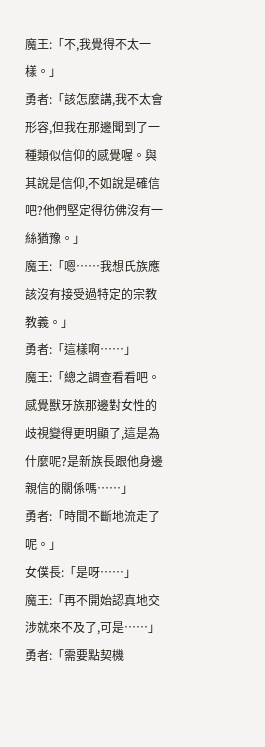魔王:「不,我覺得不太一樣。」
勇者:「該怎麼講,我不太會形容,但我在那邊聞到了一種類似信仰的感覺喔。與其說是信仰,不如說是確信吧?他們堅定得彷佛沒有一絲猶豫。」
魔王:「嗯……我想氏族應該沒有接受過特定的宗教教義。」
勇者:「這樣啊……」
魔王:「總之調查看看吧。感覺獸牙族那邊對女性的歧視變得更明顯了,這是為什麼呢?是新族長跟他身邊親信的關係嗎……」
勇者:「時間不斷地流走了呢。」
女僕長:「是呀……」
魔王:「再不開始認真地交涉就來不及了,可是……」
勇者:「需要點契機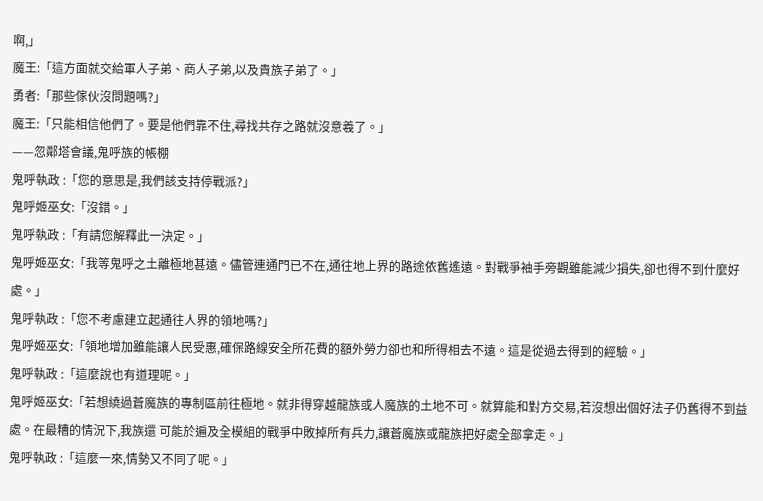啊,」
魔王:「這方面就交給軍人子弟、商人子弟,以及貴族子弟了。」
勇者:「那些傢伙沒問題嗎?」
魔王:「只能相信他們了。要是他們靠不住,尋找共存之路就沒意羲了。」
——忽鄰塔會議,鬼呼族的帳棚
鬼呼執政 :「您的意思是,我們該支持停戰派?」
鬼呼姬巫女:「沒錯。」
鬼呼執政 :「有請您解釋此一決定。」
鬼呼姬巫女:「我等鬼呼之土離極地甚遠。儘管連通門已不在,通往地上界的路途依舊遙遠。對戰爭袖手旁觀雖能減少損失,卻也得不到什麼好處。」
鬼呼執政 :「您不考慮建立起通往人界的領地嗎?」
鬼呼姬巫女:「領地增加雖能讓人民受惠,確保路線安全所花費的額外勞力卻也和所得相去不遠。這是從過去得到的經驗。」
鬼呼執政 :「這麼說也有道理呢。」
鬼呼姬巫女:「若想繞過蒼魔族的專制區前往極地。就非得穿越龍族或人魔族的土地不可。就算能和對方交易,若沒想出個好法子仍舊得不到益處。在最糟的情況下,我族還 可能於遍及全模組的戰爭中敗掉所有兵力,讓蒼魔族或龍族把好處全部拿走。」
鬼呼執政 :「這麼一來,情勢又不同了呢。」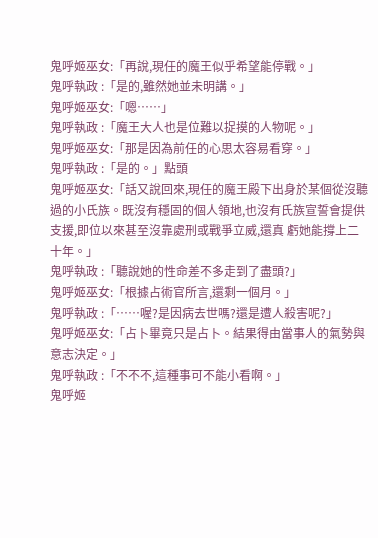鬼呼姬巫女:「再說,現任的魔王似乎希望能停戰。」
鬼呼執政 :「是的,雖然她並未明講。」
鬼呼姬巫女:「嗯……」
鬼呼執政 :「魔王大人也是位難以捉摸的人物呢。」
鬼呼姬巫女:「那是因為前任的心思太容易看穿。」
鬼呼執政 :「是的。」點頭
鬼呼姬巫女:「話又說回來,現任的魔王殿下出身於某個從沒聽過的小氏族。既沒有穩固的個人領地,也沒有氏族宣誓會提供支援,即位以來甚至沒靠處刑或戰爭立威,還真 虧她能撐上二十年。」
鬼呼執政 :「聽說她的性命差不多走到了盡頭?」
鬼呼姬巫女:「根據占術官所言,還剩一個月。」
鬼呼執政 :「……喔?是因病去世嗎?還是遭人殺害呢?」
鬼呼姬巫女:「占卜畢竟只是占卜。結果得由當事人的氣勢與意志決定。」
鬼呼執政 :「不不不,這種事可不能小看啊。」
鬼呼姬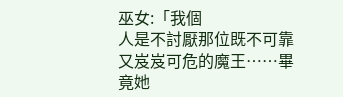巫女:「我個
人是不討厭那位既不可靠又岌岌可危的魔王……畢竟她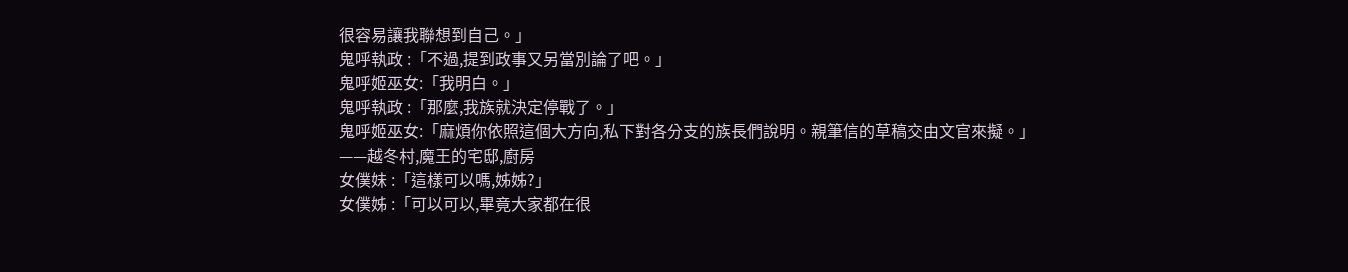很容易讓我聯想到自己。」
鬼呼執政 :「不過,提到政事又另當別論了吧。」
鬼呼姬巫女:「我明白。」
鬼呼執政 :「那麼,我族就決定停戰了。」
鬼呼姬巫女:「麻煩你依照這個大方向,私下對各分支的族長們說明。親筆信的草稿交由文官來擬。」
——越冬村,魔王的宅邸,廚房
女僕妹 :「這樣可以嗎,姊姊?」
女僕姊 :「可以可以,畢竟大家都在很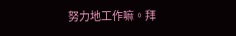努力地工作嘛。拜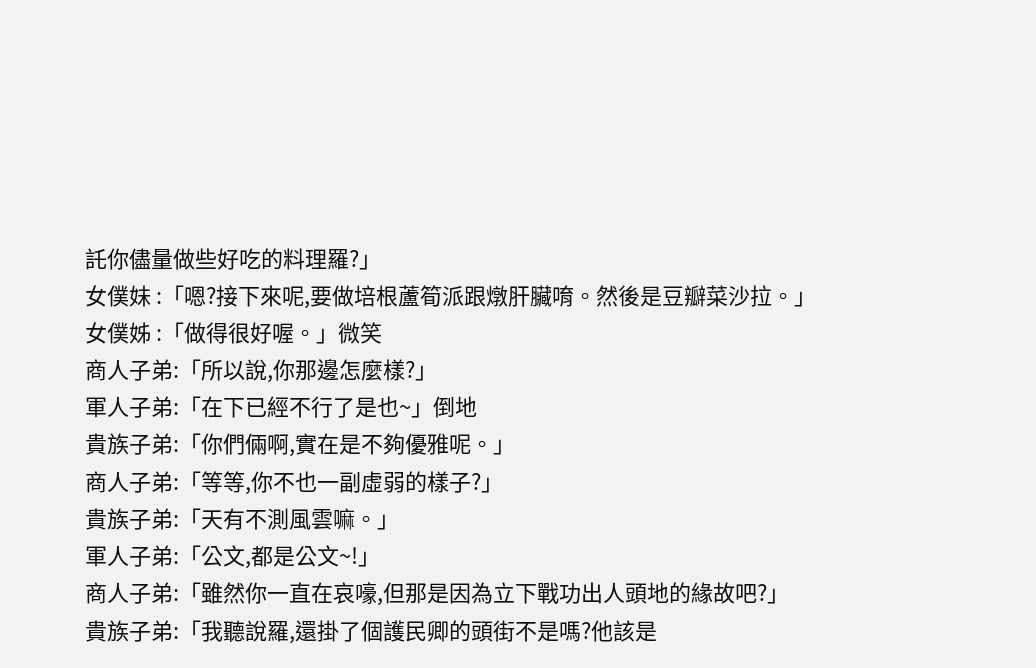託你儘量做些好吃的料理羅?」
女僕妹 :「嗯?接下來呢,要做培根蘆筍派跟燉肝臟唷。然後是豆瓣菜沙拉。」
女僕姊 :「做得很好喔。」微笑
商人子弟:「所以說,你那邊怎麼樣?」
軍人子弟:「在下已經不行了是也~」倒地
貴族子弟:「你們倆啊,實在是不夠優雅呢。」
商人子弟:「等等,你不也一副虛弱的樣子?」
貴族子弟:「天有不測風雲嘛。」
軍人子弟:「公文,都是公文~!」
商人子弟:「雖然你一直在哀嚎,但那是因為立下戰功出人頭地的緣故吧?」
貴族子弟:「我聽說羅,還掛了個護民卿的頭街不是嗎?他該是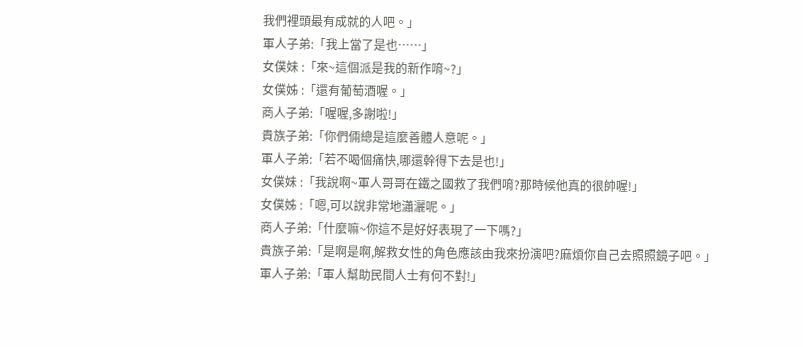我們裡頭最有成就的人吧。」
軍人子弟:「我上當了是也……」
女僕妹 :「來~這個派是我的新作唷~?」
女僕姊 :「還有葡萄酒喔。」
商人子弟:「喔喔,多謝啦!」
貴族子弟:「你們倆總是這麼善體人意呢。」
軍人子弟:「若不喝個痛快,哪還幹得下去是也!」
女僕妹 :「我說啊~軍人哥哥在鐵之國救了我們唷?那時候他真的很帥喔!」
女僕姊 :「嗯,可以說非常地瀟灑呢。」
商人子弟:「什麼嘛~你這不是好好表現了一下嗎?」
貴族子弟:「是啊是啊,解救女性的角色應該由我來扮演吧?麻煩你自己去照照鏡子吧。」
軍人子弟:「軍人幫助民間人士有何不對!」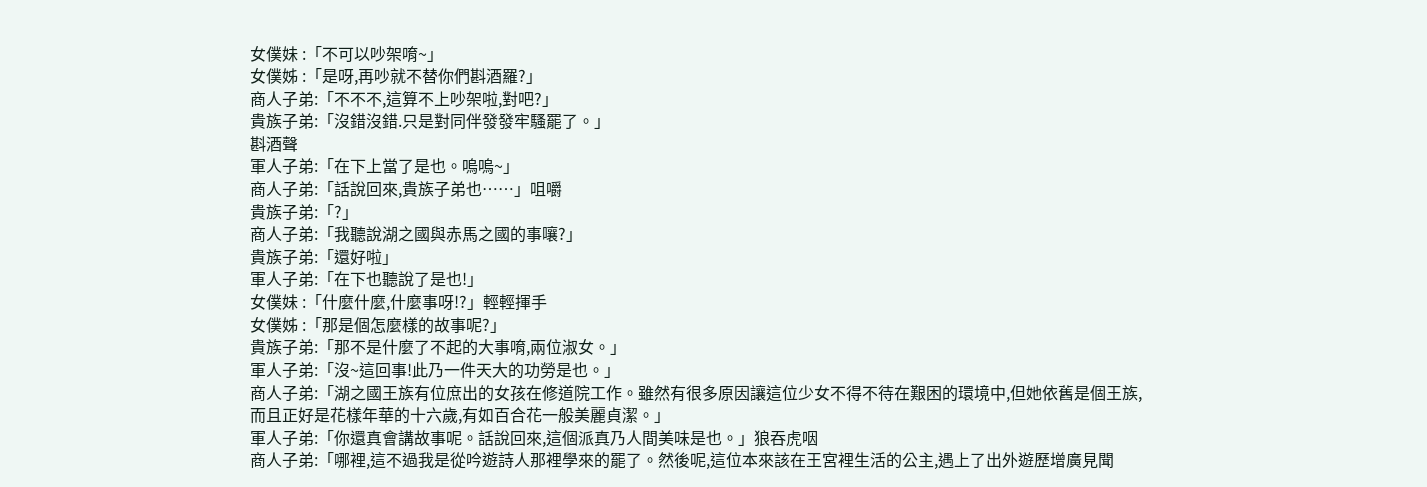女僕妹 :「不可以吵架唷~」
女僕姊 :「是呀,再吵就不替你們斟酒羅?」
商人子弟:「不不不,這算不上吵架啦,對吧?」
貴族子弟:「沒錯沒錯.只是對同伴發發牢騷罷了。」
斟酒聲
軍人子弟:「在下上當了是也。嗚嗚~」
商人子弟:「話說回來,貴族子弟也……」咀嚼
貴族子弟:「?」
商人子弟:「我聽說湖之國與赤馬之國的事嚷?」
貴族子弟:「還好啦」
軍人子弟:「在下也聽說了是也!」
女僕妹 :「什麼什麼,什麼事呀!?」輕輕揮手
女僕姊 :「那是個怎麼樣的故事呢?」
貴族子弟:「那不是什麼了不起的大事唷,兩位淑女。」
軍人子弟:「沒~這回事!此乃一件天大的功勞是也。」
商人子弟:「湖之國王族有位庶出的女孩在修道院工作。雖然有很多原因讓這位少女不得不待在艱困的環境中,但她依舊是個王族,而且正好是花樣年華的十六歲,有如百合花一般美麗貞潔。」
軍人子弟:「你還真會講故事呢。話說回來,這個派真乃人間美味是也。」狼吞虎咽
商人子弟:「哪裡,這不過我是從吟遊詩人那裡學來的罷了。然後呢,這位本來該在王宮裡生活的公主,遇上了出外遊歷增廣見聞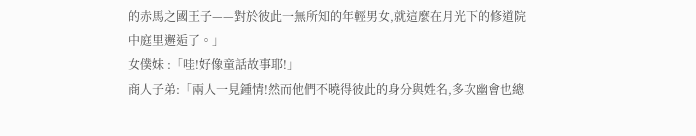的赤馬之國王子——對於彼此一無所知的年輕男女,就這麼在月光下的修道院中庭里邂逅了。」
女僕妹 :「哇!好像童話故事耶!」
商人子弟:「兩人一見鍾情!然而他們不曉得彼此的身分與姓名,多次幽會也總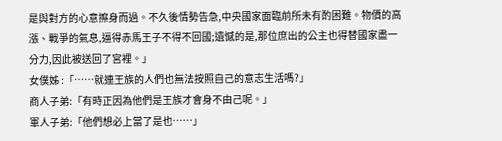是與對方的心意擦身而過。不久後情勢告急,中央國家面臨前所未有酌困難。物價的高漲、戰爭的氣息,逼得赤馬王子不得不回國;遺憾的是,那位庶出的公主也得替國家盡一分力,因此被送回了宮裡。」
女僕姊 :「……就連王族的人們也無法按照自己的意志生活嗎?」
商人子弟:「有時正因為他們是王族才會身不由己呢。」
軍人子弟:「他們想必上當了是也……」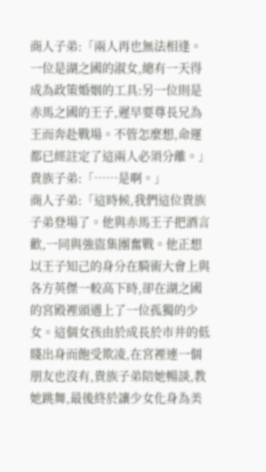商人子弟:「兩人再也無法相逢。一位是湖之國的淑女,總有一天得成為政策婚姻的工具:另一位則是赤馬之國的王子,遲早要尊長兄為王而奔赴戰場。不管怎麼想,命運都已經註定了這兩人必須分離。」
貴族子弟:「……是啊。」
商人子弟:「這時候,我們這位貴族子弟登場了。他與赤馬王子把酒言歡,一同與強盜集團奮戰。他正想以王子知己的身分在騎術大會上與各方英傑一較高下時,卻在湖之國的宮殿裡頭遇上了一位孤獨的少女。這個女孩由於成長於市井的低賤出身而飽受欺凌,在宮裡連一個朋友也沒有,貴族子弟陪她暢談,教她跳舞,最後終於讓少女化身為美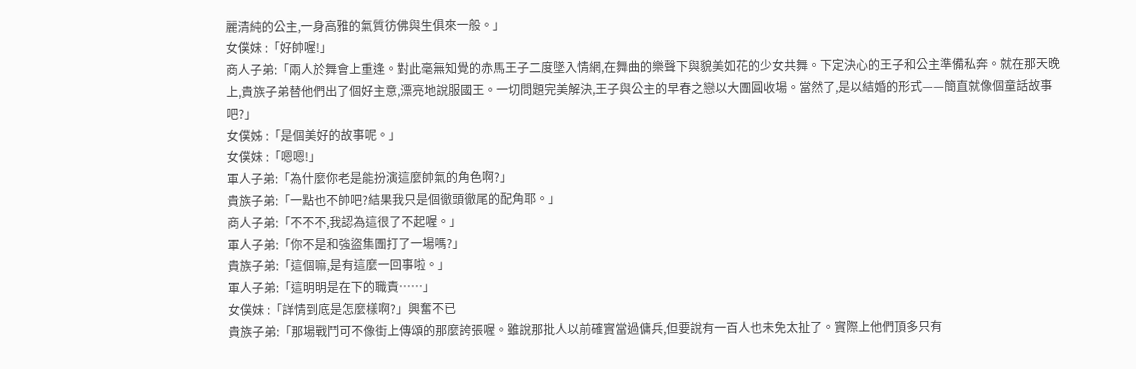麗清純的公主,一身高雅的氣質彷佛與生俱來一般。」
女僕妹 :「好帥喔!」
商人子弟:「兩人於舞會上重逢。對此毫無知覺的赤馬王子二度墜入情網,在舞曲的樂聲下與貌美如花的少女共舞。下定決心的王子和公主準備私奔。就在那天晚上,貴族子弟替他們出了個好主意,漂亮地說服國王。一切問題完美解決,王子與公主的早春之戀以大團圓收場。當然了,是以結婚的形式——簡直就像個童話故事吧?」
女僕姊 :「是個美好的故事呢。」
女僕妹 :「嗯嗯!」
軍人子弟:「為什麼你老是能扮演這麼帥氣的角色啊?」
貴族子弟:「一點也不帥吧?結果我只是個徹頭徹尾的配角耶。」
商人子弟:「不不不,我認為這很了不起喔。」
軍人子弟:「你不是和強盜集團打了一場嗎?」
貴族子弟:「這個嘛,是有這麼一回事啦。」
軍人子弟:「這明明是在下的職責……」
女僕妹 :「詳情到底是怎麼樣啊?」興奮不已
貴族子弟:「那場戰鬥可不像街上傳頌的那麼誇張喔。雖說那批人以前確實當過傭兵,但要說有一百人也未免太扯了。實際上他們頂多只有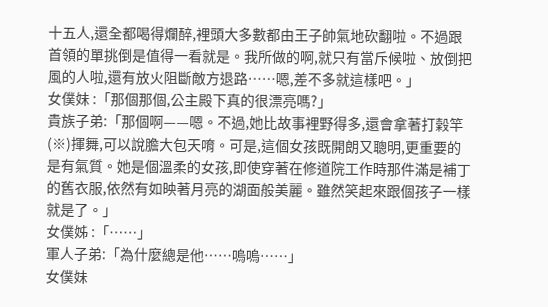十五人,還全都喝得爛醉,裡頭大多數都由王子帥氣地砍翻啦。不過跟首領的單挑倒是值得一看就是。我所做的啊,就只有當斥候啦、放倒把風的人啦,還有放火阻斷敵方退路……嗯,差不多就這樣吧。」
女僕妹 :「那個那個,公主殿下真的很漂亮嗎?」
貴族子弟:「那個啊——嗯。不過,她比故事裡野得多,還會拿著打榖竿(※)揮舞,可以說膽大包天唷。可是,這個女孩既開朗又聰明,更重要的是有氣質。她是個溫柔的女孩,即使穿著在修道院工作時那件滿是補丁的舊衣服,依然有如映著月亮的湖面般美麗。雖然笑起來跟個孩子一樣就是了。」
女僕姊 :「……」
軍人子弟:「為什麼總是他……嗚嗚……」
女僕妹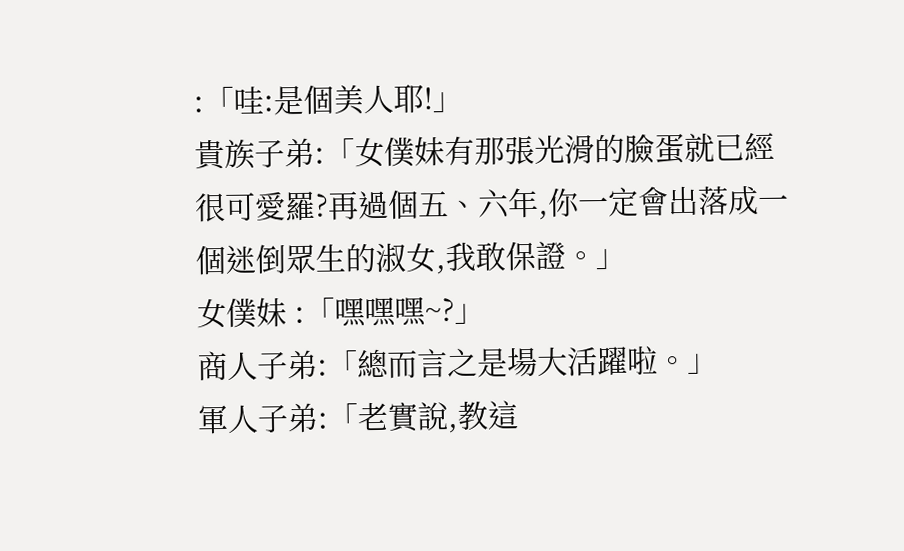:「哇:是個美人耶!」
貴族子弟:「女僕妹有那張光滑的臉蛋就已經很可愛羅?再過個五、六年,你一定會出落成一個迷倒眾生的淑女,我敢保證。」
女僕妹 :「嘿嘿嘿~?」
商人子弟:「總而言之是場大活躍啦。」
軍人子弟:「老實說,教這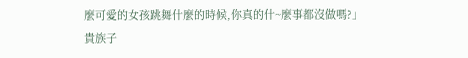麼可愛的女孩跳舞什麼的時候,你真的什~麼事都沒做嗎?」
貴族子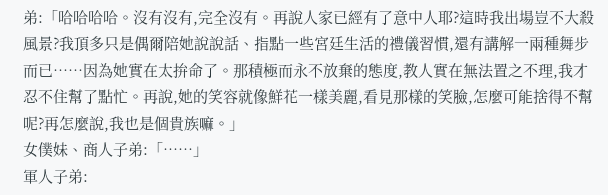弟:「哈哈哈哈。沒有沒有,完全沒有。再說人家已經有了意中人耶?這時我出場豈不大殺風景?我頂多只是偶爾陪她說說話、指點一些宮廷生活的禮儀習慣,還有講解一兩種舞步而已……因為她實在太拚命了。那積極而永不放棄的態度,教人實在無法置之不理,我才忍不住幫了點忙。再說,她的笑容就像鮮花一樣美麗,看見那樣的笑臉,怎麼可能捨得不幫呢?再怎麼說,我也是個貴族嘛。」
女僕妹、商人子弟:「……」
軍人子弟: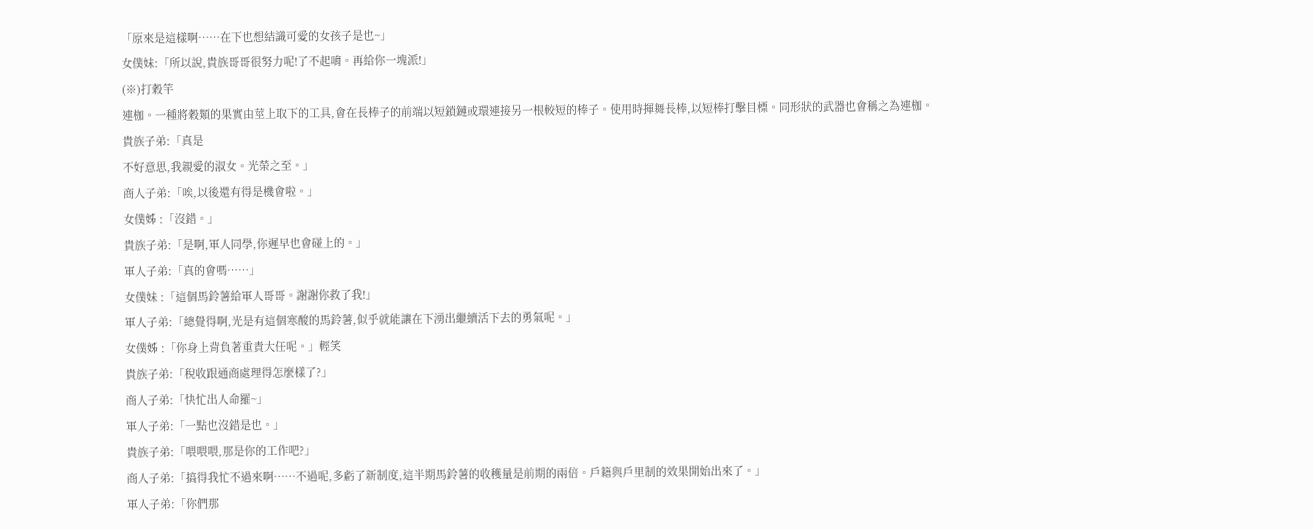「原來是這樣啊……在下也想結識可愛的女孩子是也~」
女僕妹:「所以說,貴族哥哥很努力呢!了不起唷。再給你一塊派!」
(※)打穀竿
連枷。一種將穀類的果實由莖上取下的工具,會在長棒子的前端以短鎖鏈或環連接另一根較短的棒子。使用時揮舞長棒,以短棒打擊目標。同形狀的武器也會稱之為連枷。
貴族子弟:「真是
不好意思,我親愛的淑女。光榮之至。」
商人子弟:「唉,以後還有得是機會啦。」
女僕姊 :「沒錯。」
貴族子弟:「是啊,軍人同學,你遲早也會碰上的。」
軍人子弟:「真的會嗎……」
女僕妹 :「這個馬鈴薯給軍人哥哥。謝謝你救了我!」
軍人子弟:「總覺得啊,光是有這個寒酸的馬鈴薯,似乎就能讓在下湧出繼續活下去的勇氣呢。」
女僕姊 :「你身上背負著重責大任呢。」輕笑
貴族子弟:「稅收跟通商處理得怎麼樣了?」
商人子弟:「快忙出人命羅~」
軍人子弟:「一點也沒錯是也。」
貴族子弟:「喂喂喂,那是你的工作吧?」
商人子弟:「搞得我忙不過來啊……不過呢,多虧了新制度,這半期馬鈴薯的收穫量是前期的兩倍。戶籍與戶里制的效果開始出來了。」
軍人子弟:「你們那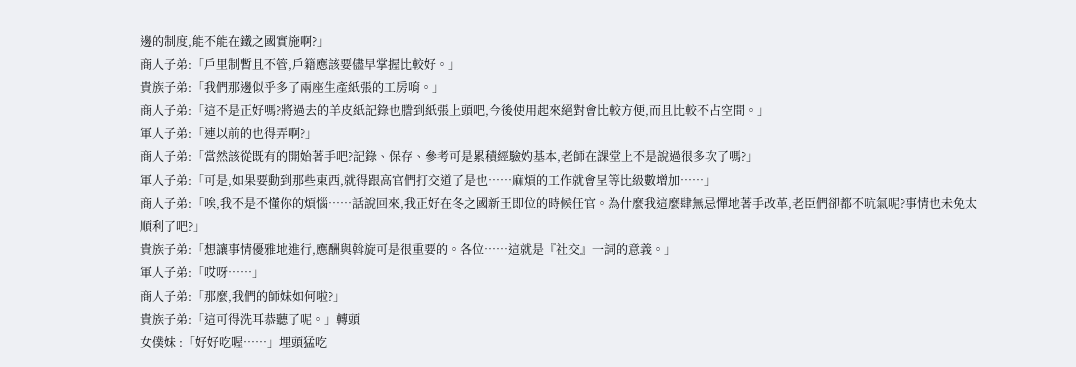邊的制度,能不能在鐵之國實施啊?」
商人子弟:「戶里制暫且不管,戶籍應該要儘早掌握比較好。」
貴族子弟:「我們那邊似乎多了兩座生產紙張的工房唷。」
商人子弟:「這不是正好嗎?將過去的羊皮紙記錄也謄到紙張上頭吧,今後使用起來絕對會比較方便,而且比較不占空間。」
軍人子弟:「連以前的也得弄啊?」
商人子弟:「當然該從既有的開始著手吧?記錄、保存、參考可是累積經驗妁基本,老師在課堂上不是說過很多次了嗎?」
軍人子弟:「可是,如果要動到那些東西,就得跟高官們打交道了是也……麻煩的工作就會呈等比級數增加……」
商人子弟:「唉,我不是不懂你的煩惱……話說回來,我正好在冬之國新王即位的時候任官。為什麼我這麼肆無忌憚地著手改革,老臣們卻都不吭氣呢?事情也未免太順利了吧?」
貴族子弟:「想讓事情優雅地進行,應酬與斡旋可是很重要的。各位……這就是『社交』一詞的意義。」
軍人子弟:「哎呀……」
商人子弟:「那麼,我們的師妹如何啦?」
貴族子弟:「這可得洗耳恭聽了呢。」轉頭
女僕妹 :「好好吃喔……」埋頭猛吃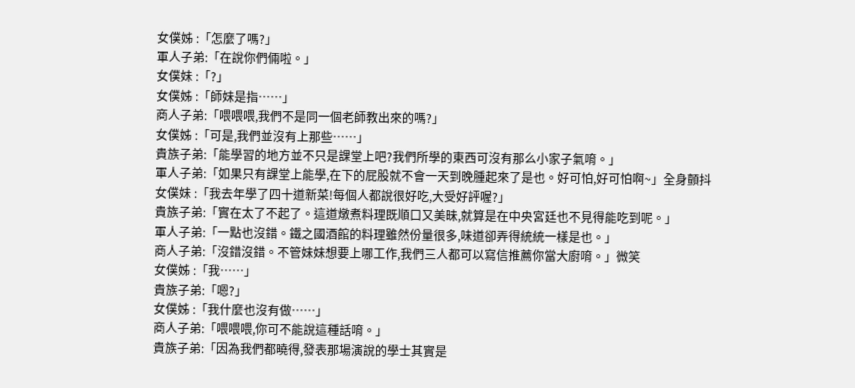女僕姊 :「怎麼了嗎?」
軍人子弟:「在說你們倆啦。」
女僕妹 :「?」
女僕姊 :「師妹是指……」
商人子弟:「喂喂喂,我們不是同一個老師教出來的嗎?」
女僕姊 :「可是,我們並沒有上那些……」
貴族子弟:「能學習的地方並不只是課堂上吧?我們所學的東西可沒有那么小家子氣唷。」
軍人子弟:「如果只有課堂上能學,在下的屁股就不會一天到晚腫起來了是也。好可怕,好可怕啊~」全身顫抖
女僕妹 :「我去年學了四十道新菜!每個人都說很好吃,大受好評喔?」
貴族子弟:「實在太了不起了。這道燉煮料理既順口又美昧,就算是在中央宮廷也不見得能吃到呢。」
軍人子弟:「一點也沒錯。鐵之國酒館的料理雖然份量很多,味道卻弄得統統一樣是也。」
商人子弟:「沒錯沒錯。不管妹妹想要上哪工作,我們三人都可以寫信推薦你當大廚唷。」微笑
女僕姊 :「我……」
貴族子弟:「嗯?」
女僕姊 :「我什麼也沒有做……」
商人子弟:「喂喂喂,你可不能說這種話唷。」
貴族子弟:「因為我們都曉得,發表那場演說的學士其實是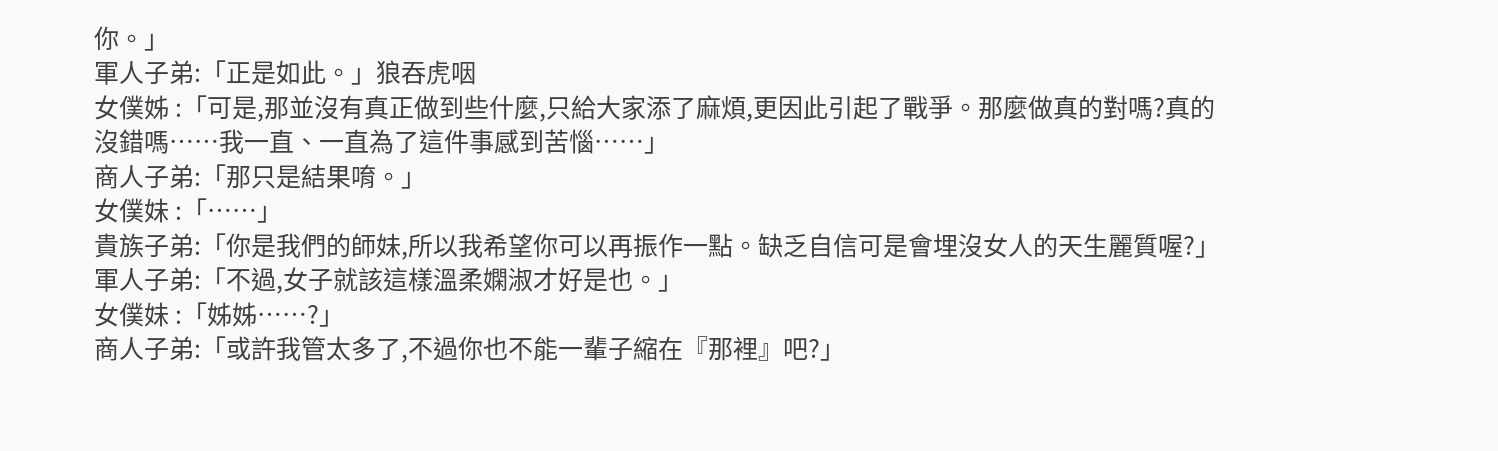你。」
軍人子弟:「正是如此。」狼吞虎咽
女僕姊 :「可是,那並沒有真正做到些什麼,只給大家添了麻煩,更因此引起了戰爭。那麼做真的對嗎?真的沒錯嗎……我一直、一直為了這件事感到苦惱……」
商人子弟:「那只是結果唷。」
女僕妹 :「……」
貴族子弟:「你是我們的師妹,所以我希望你可以再振作一點。缺乏自信可是會埋沒女人的天生麗質喔?」
軍人子弟:「不過,女子就該這樣溫柔嫻淑才好是也。」
女僕妹 :「姊姊……?」
商人子弟:「或許我管太多了,不過你也不能一輩子縮在『那裡』吧?」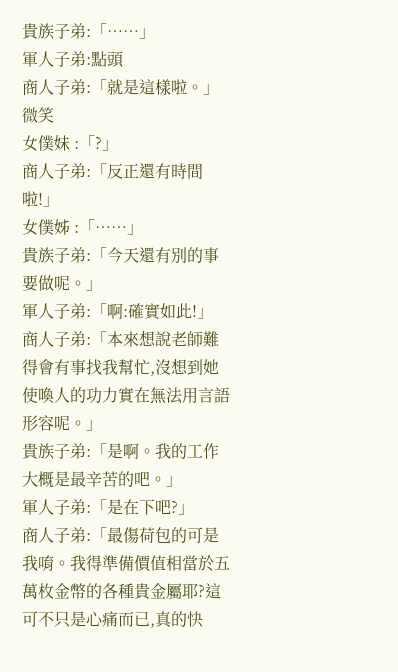貴族子弟:「……」
軍人子弟:點頭
商人子弟:「就是這樣啦。」微笑
女僕妹 :「?」
商人子弟:「反正還有時間啦!」
女僕姊 :「……」
貴族子弟:「今天還有別的事要做呢。」
軍人子弟:「啊:確實如此!」
商人子弟:「本來想說老師難得會有事找我幫忙,沒想到她使喚人的功力實在無法用言語形容呢。」
貴族子弟:「是啊。我的工作大概是最辛苦的吧。」
軍人子弟:「是在下吧?」
商人子弟:「最傷荷包的可是我唷。我得準備價值相當於五萬枚金幣的各種貴金屬耶?這可不只是心痛而已,真的快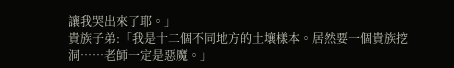讓我哭出來了耶。」
貴族子弟:「我是十二個不同地方的土壤樣本。居然要一個貴族挖洞……老師一定是惡魔。」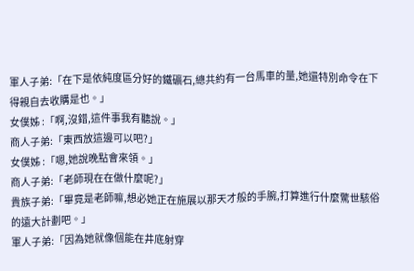軍人子弟:「在下是依純度區分好的鐵礦石,總共約有一台馬車的量,她還特別命令在下得親自去收購是也。」
女僕姊 :「啊,沒錯,這件事我有聽說。」
商人子弟:「東西放這邊可以吧?」
女僕姊 :「嗯,她說晚點會來領。」
商人子弟:「老師現在在做什麼呢?」
貴族子弟:「畢竟是老師嘛,想必她正在施展以那天才般的手腕,打算進行什麼驚世駭俗的遠大計劃吧。」
軍人子弟:「因為她就像個能在井底射穿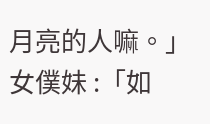月亮的人嘛。」
女僕妹 :「如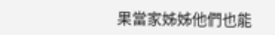果當家姊姊他們也能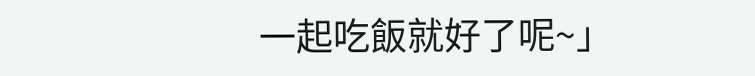一起吃飯就好了呢~」